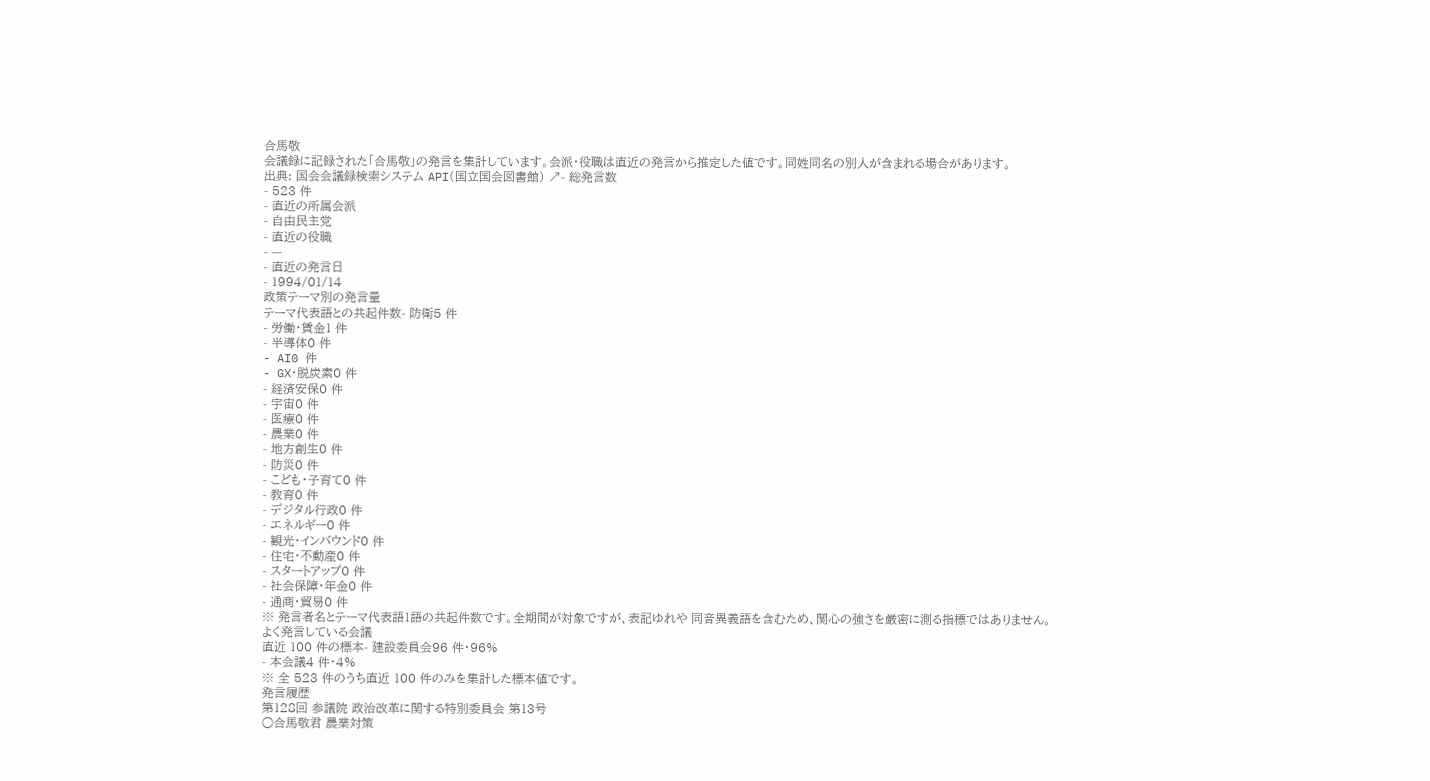合馬敬
会議録に記録された「合馬敬」の発言を集計しています。会派・役職は直近の発言から推定した値です。同姓同名の別人が含まれる場合があります。
出典: 国会会議録検索システム API(国立国会図書館) ↗- 総発言数
- 523 件
- 直近の所属会派
- 自由民主党
- 直近の役職
- —
- 直近の発言日
- 1994/01/14
政策テーマ別の発言量
テーマ代表語との共起件数- 防衛5 件
- 労働・賃金1 件
- 半導体0 件
- AI0 件
- GX・脱炭素0 件
- 経済安保0 件
- 宇宙0 件
- 医療0 件
- 農業0 件
- 地方創生0 件
- 防災0 件
- こども・子育て0 件
- 教育0 件
- デジタル行政0 件
- エネルギー0 件
- 観光・インバウンド0 件
- 住宅・不動産0 件
- スタートアップ0 件
- 社会保障・年金0 件
- 通商・貿易0 件
※ 発言者名とテーマ代表語1語の共起件数です。全期間が対象ですが、表記ゆれや 同音異義語を含むため、関心の強さを厳密に測る指標ではありません。
よく発言している会議
直近 100 件の標本- 建設委員会96 件・96%
- 本会議4 件・4%
※ 全 523 件のうち直近 100 件のみを集計した標本値です。
発言履歴
第128回 参議院 政治改革に関する特別委員会 第13号
○合馬敬君 農業対策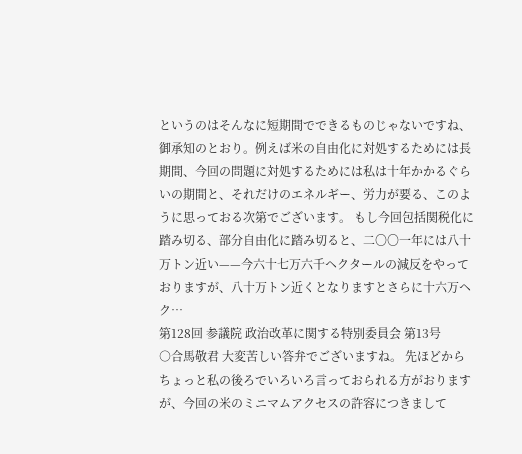というのはそんなに短期間でできるものじゃないですね、御承知のとおり。例えば米の自由化に対処するためには長期間、今回の問題に対処するためには私は十年かかるぐらいの期間と、それだけのエネルギー、労力が要る、このように思っておる次第でございます。 もし今回包括関税化に踏み切る、部分自由化に踏み切ると、二〇〇一年には八十万トン近い——今六十七万六千ヘクタールの減反をやっておりますが、八十万トン近くとなりますとさらに十六万ヘク…
第128回 参議院 政治改革に関する特別委員会 第13号
○合馬敬君 大変苦しい答弁でございますね。 先ほどからちょっと私の後ろでいろいろ言っておられる方がおりますが、今回の米のミニマムアクセスの許容につきまして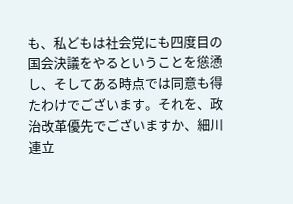も、私どもは社会党にも四度目の国会決議をやるということを慫慂し、そしてある時点では同意も得たわけでございます。それを、政治改革優先でございますか、細川連立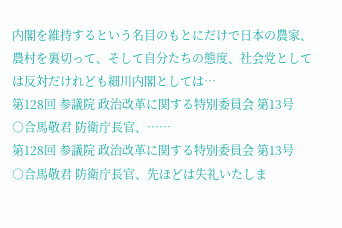内閣を維持するという名目のもとにだけで日本の農家、農村を裏切って、そして自分たちの態度、社会党としては反対だけれども細川内閣としては…
第128回 参議院 政治改革に関する特別委員会 第13号
○合馬敬君 防衛庁長官、……
第128回 参議院 政治改革に関する特別委員会 第13号
○合馬敬君 防衛庁長官、先ほどは失礼いたしま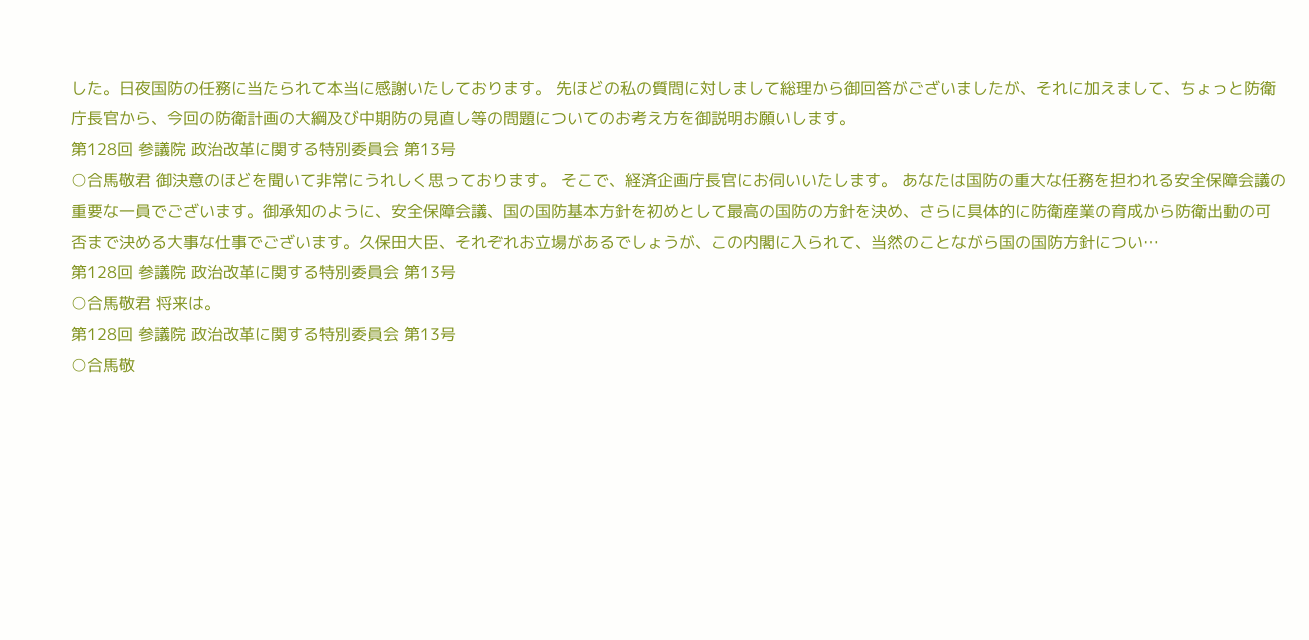した。日夜国防の任務に当たられて本当に感謝いたしております。 先ほどの私の質問に対しまして総理から御回答がございましたが、それに加えまして、ちょっと防衛庁長官から、今回の防衛計画の大綱及び中期防の見直し等の問題についてのお考え方を御説明お願いします。
第128回 参議院 政治改革に関する特別委員会 第13号
○合馬敬君 御決意のほどを聞いて非常にうれしく思っております。 そこで、経済企画庁長官にお伺いいたします。 あなたは国防の重大な任務を担われる安全保障会議の重要な一員でございます。御承知のように、安全保障会議、国の国防基本方針を初めとして最高の国防の方針を決め、さらに具体的に防衛産業の育成から防衛出動の可否まで決める大事な仕事でございます。久保田大臣、それぞれお立場があるでしょうが、この内閣に入られて、当然のことながら国の国防方針につい…
第128回 参議院 政治改革に関する特別委員会 第13号
○合馬敬君 将来は。
第128回 参議院 政治改革に関する特別委員会 第13号
○合馬敬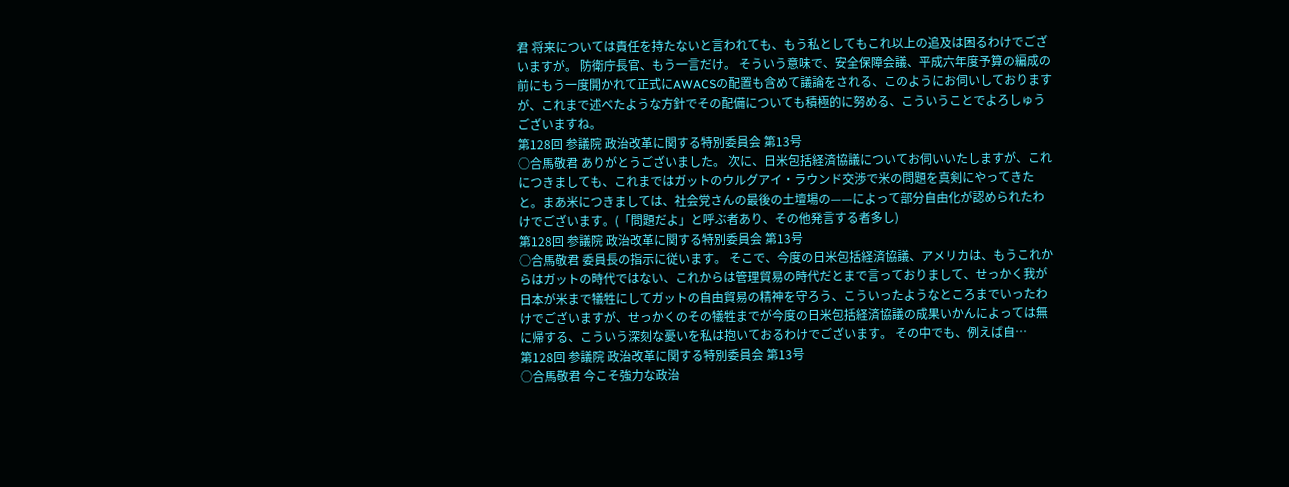君 将来については責任を持たないと言われても、もう私としてもこれ以上の追及は困るわけでございますが。 防衛庁長官、もう一言だけ。 そういう意味で、安全保障会議、平成六年度予算の編成の前にもう一度開かれて正式にAWACSの配置も含めて議論をされる、このようにお伺いしておりますが、これまで述べたような方針でその配備についても積極的に努める、こういうことでよろしゅうございますね。
第128回 参議院 政治改革に関する特別委員会 第13号
○合馬敬君 ありがとうございました。 次に、日米包括経済協議についてお伺いいたしますが、これにつきましても、これまではガットのウルグアイ・ラウンド交渉で米の問題を真剣にやってきたと。まあ米につきましては、社会党さんの最後の土壇場の——によって部分自由化が認められたわけでございます。(「問題だよ」と呼ぶ者あり、その他発言する者多し)
第128回 参議院 政治改革に関する特別委員会 第13号
○合馬敬君 委員長の指示に従います。 そこで、今度の日米包括経済協議、アメリカは、もうこれからはガットの時代ではない、これからは管理貿易の時代だとまで言っておりまして、せっかく我が日本が米まで犠牲にしてガットの自由貿易の精神を守ろう、こういったようなところまでいったわけでございますが、せっかくのその犠牲までが今度の日米包括経済協議の成果いかんによっては無に帰する、こういう深刻な憂いを私は抱いておるわけでございます。 その中でも、例えば自…
第128回 参議院 政治改革に関する特別委員会 第13号
○合馬敬君 今こそ強力な政治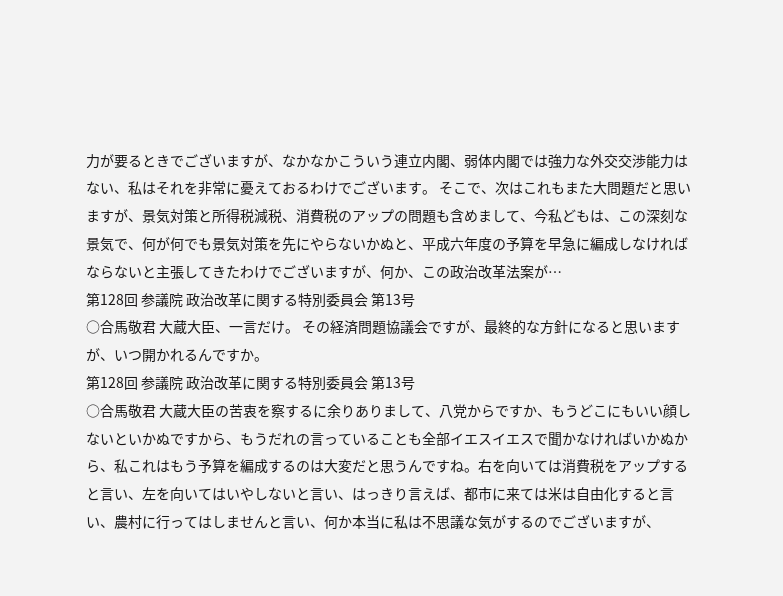力が要るときでございますが、なかなかこういう連立内閣、弱体内閣では強力な外交交渉能力はない、私はそれを非常に憂えておるわけでございます。 そこで、次はこれもまた大問題だと思いますが、景気対策と所得税減税、消費税のアップの問題も含めまして、今私どもは、この深刻な景気で、何が何でも景気対策を先にやらないかぬと、平成六年度の予算を早急に編成しなければならないと主張してきたわけでございますが、何か、この政治改革法案が…
第128回 参議院 政治改革に関する特別委員会 第13号
○合馬敬君 大蔵大臣、一言だけ。 その経済問題協議会ですが、最終的な方針になると思いますが、いつ開かれるんですか。
第128回 参議院 政治改革に関する特別委員会 第13号
○合馬敬君 大蔵大臣の苦衷を察するに余りありまして、八党からですか、もうどこにもいい顔しないといかぬですから、もうだれの言っていることも全部イエスイエスで聞かなければいかぬから、私これはもう予算を編成するのは大変だと思うんですね。右を向いては消費税をアップすると言い、左を向いてはいやしないと言い、はっきり言えば、都市に来ては米は自由化すると言い、農村に行ってはしませんと言い、何か本当に私は不思議な気がするのでございますが、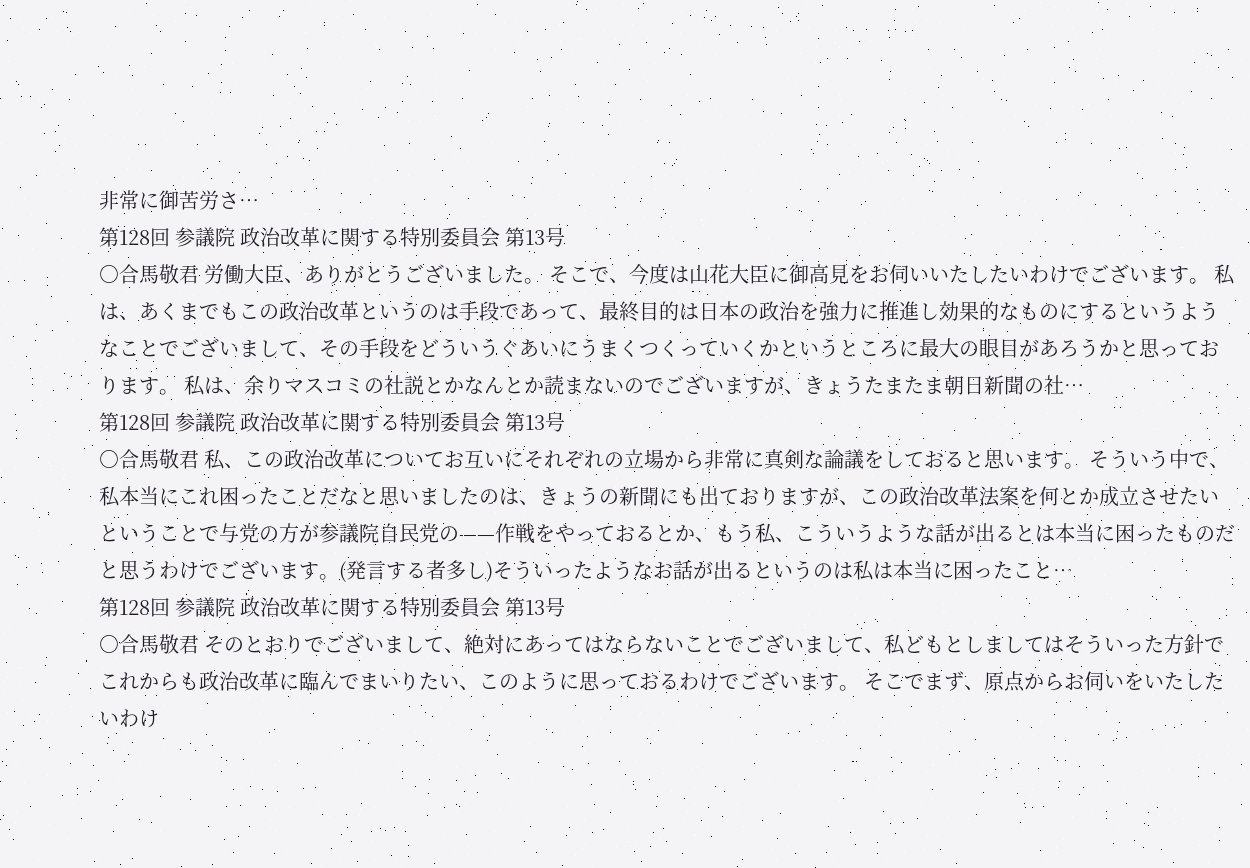非常に御苦労さ…
第128回 参議院 政治改革に関する特別委員会 第13号
○合馬敬君 労働大臣、ありがとうございました。 そこで、今度は山花大臣に御高見をお伺いいたしたいわけでございます。 私は、あくまでもこの政治改革というのは手段であって、最終目的は日本の政治を強力に推進し効果的なものにするというようなことでございまして、その手段をどういうぐあいにうまくつくっていくかというところに最大の眼目があろうかと思っております。 私は、余りマスコミの社説とかなんとか読まないのでございますが、きょうたまたま朝日新聞の社…
第128回 参議院 政治改革に関する特別委員会 第13号
○合馬敬君 私、この政治改革についてお互いにそれぞれの立場から非常に真剣な論議をしておると思います。 そういう中で、私本当にこれ困ったことだなと思いましたのは、きょうの新聞にも出ておりますが、この政治改革法案を何とか成立させたいということで与党の方が参議院自民党の——作戦をやっておるとか、もう私、こういうような話が出るとは本当に困ったものだと思うわけでございます。(発言する者多し)そういったようなお話が出るというのは私は本当に困ったこと…
第128回 参議院 政治改革に関する特別委員会 第13号
○合馬敬君 そのとおりでございまして、絶対にあってはならないことでございまして、私どもとしましてはそういった方針でこれからも政治改革に臨んでまいりたい、このように思っておるわけでございます。 そこでまず、原点からお伺いをいたしたいわけ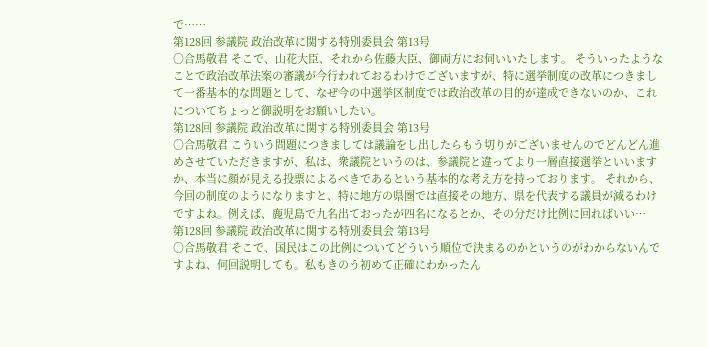で……
第128回 参議院 政治改革に関する特別委員会 第13号
○合馬敬君 そこで、山花大臣、それから佐藤大臣、御両方にお伺いいたします。 そういったようなことで政治改革法案の審議が今行われておるわけでございますが、特に選挙制度の改革につきまして一番基本的な問題として、なぜ今の中選挙区制度では政治改革の目的が達成できないのか、これについてちょっと御説明をお願いしたい。
第128回 参議院 政治改革に関する特別委員会 第13号
○合馬敬君 こういう問題につきましては議論をし出したらもう切りがございませんのでどんどん進めさせていただきますが、私は、衆議院というのは、参議院と違ってより一層直接選挙といいますか、本当に顔が見える投票によるべきであるという基本的な考え方を持っております。 それから、今回の制度のようになりますと、特に地方の県圏では直接その地方、県を代表する議員が減るわけですよね。例えば、鹿児島で九名出ておったが四名になるとか、その分だけ比例に回ればいい…
第128回 参議院 政治改革に関する特別委員会 第13号
○合馬敬君 そこで、国民はこの比例についてどういう順位で決まるのかというのがわからないんですよね、何回説明しても。私もきのう初めて正確にわかったん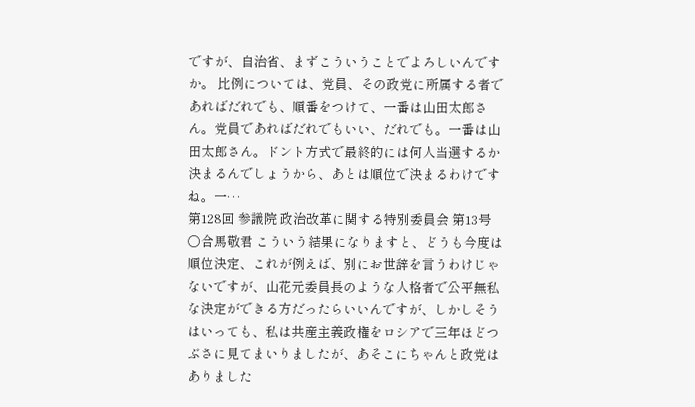ですが、自治省、まずこういうことでよろしいんですか。 比例については、党員、その政党に所属する者であればだれでも、順番をつけて、一番は山田太郎さん。党員であればだれでもいい、だれでも。一番は山田太郎さん。ドント方式で最終的には何人当選するか決まるんでしょうから、あとは順位で決まるわけですね。一…
第128回 参議院 政治改革に関する特別委員会 第13号
○合馬敬君 こういう結果になりますと、どうも今度は順位決定、これが例えば、別にお世辞を言うわけじゃないですが、山花元委員長のような人格者で公平無私な決定ができる方だったらいいんですが、しかしそうはいっても、私は共産主義政権をロシアで三年ほどつぶさに見てまいりましたが、あそこにちゃんと政党はありました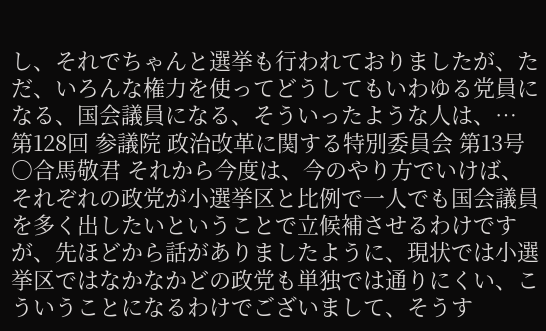し、それでちゃんと選挙も行われておりましたが、ただ、いろんな権力を使ってどうしてもいわゆる党員になる、国会議員になる、そういったような人は、…
第128回 参議院 政治改革に関する特別委員会 第13号
○合馬敬君 それから今度は、今のやり方でいけば、それぞれの政党が小選挙区と比例で一人でも国会議員を多く出したいということで立候補させるわけですが、先ほどから話がありましたように、現状では小選挙区ではなかなかどの政党も単独では通りにくい、こういうことになるわけでございまして、そうす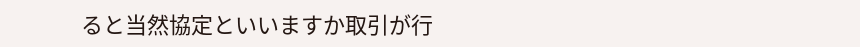ると当然協定といいますか取引が行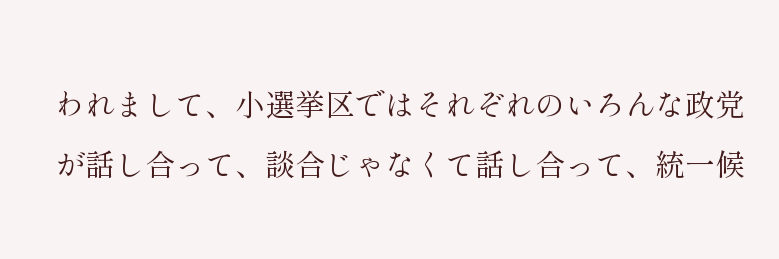われまして、小選挙区ではそれぞれのいろんな政党が話し合って、談合じゃなくて話し合って、統一候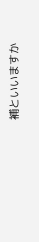補といいますか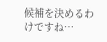候補を決めるわけですね…